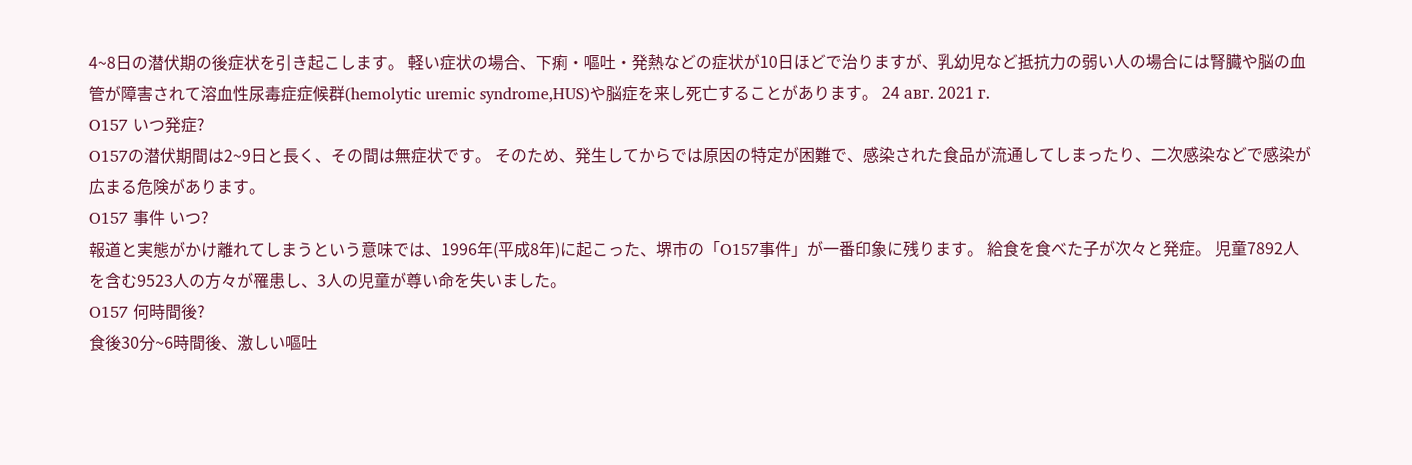4~8日の潜伏期の後症状を引き起こします。 軽い症状の場合、下痢・嘔吐・発熱などの症状が10日ほどで治りますが、乳幼児など抵抗力の弱い人の場合には腎臓や脳の血管が障害されて溶血性尿毒症症候群(hemolytic uremic syndrome,HUS)や脳症を来し死亡することがあります。 24 авг. 2021 г.
O157 いつ発症?
O157の潜伏期間は2~9日と長く、その間は無症状です。 そのため、発生してからでは原因の特定が困難で、感染された食品が流通してしまったり、二次感染などで感染が広まる危険があります。
O157 事件 いつ?
報道と実態がかけ離れてしまうという意味では、1996年(平成8年)に起こった、堺市の「O157事件」が一番印象に残ります。 給食を食べた子が次々と発症。 児童7892人を含む9523人の方々が罹患し、3人の児童が尊い命を失いました。
O157 何時間後?
食後30分~6時間後、激しい嘔吐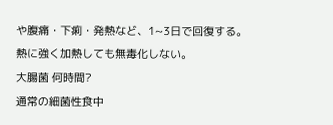や腹痛・下痢・発熱など、1~3日で回復する。 熱に強く加熱しても無毒化しない。
大腸菌 何時間?
通常の細菌性食中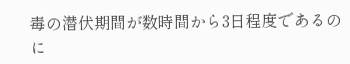毒の潜伏期間が数時間から3日程度であるのに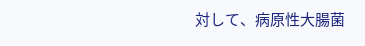対して、病原性大腸菌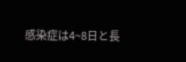感染症は4~8日と長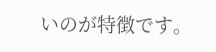いのが特徴です。